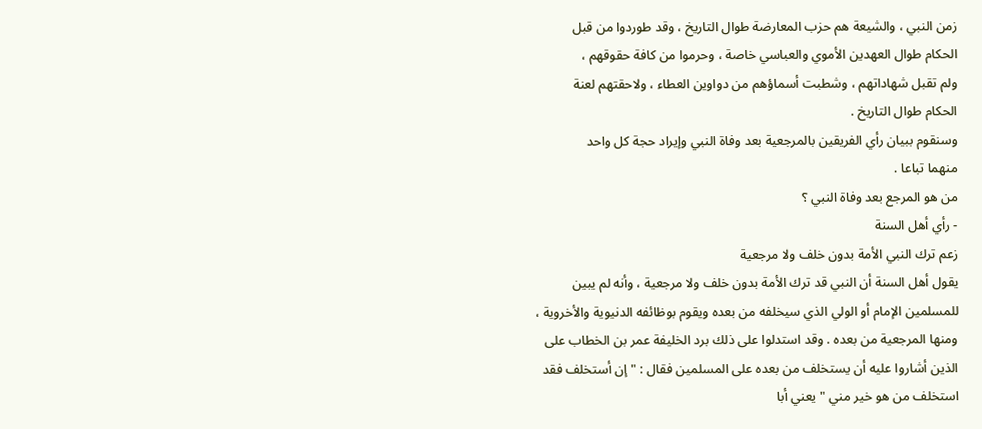زمن النبي ، والشيعة هم حزب المعارضة طوال التاريخ ، وقد طوردوا من قبل
الحكام طوال العهدين الأموي والعباسي خاصة ، وحرموا من كافة حقوقهم ،
ولم تقبل شهاداتهم ، وشطبت أسماؤهم من دواوين العطاء ، ولاحقتهم لعنة
الحكام طوال التاريخ .
وسنقوم ببيان رأي الفريقين بالمرجعية بعد وفاة النبي وإيراد حجة كل واحد
منهما تباعا .
من هو المرجع بعد وفاة النبي ؟
- رأي أهل السنة
زعم ترك النبي الأمة بدون خلف ولا مرجعية
يقول أهل السنة أن النبي قد ترك الأمة بدون خلف ولا مرجعية ، وأنه لم يبين
للمسلمين الإمام أو الولي الذي سيخلفه من بعده ويقوم بوظائفه الدنيوية والأخروية ،
ومنها المرجعية من بعده . وقد استدلوا على ذلك برد الخليفة عمر بن الخطاب على
الذين أشاروا عليه أن يستخلف من بعده على المسلمين فقال : " إن أستخلف فقد
استخلف من هو خير مني " يعني أبا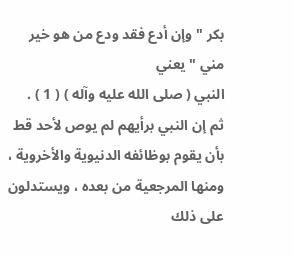بكر " وإن أدع فقد ودع من هو خير مني " يعني
النبي ( صلى الله عليه وآله ) ( 1 ) .
ثم إن النبي برأيهم لم يوص لأحد قط بأن يقوم بوظائفه الدنيوية والأخروية ،
ومنها المرجعية من بعده ، ويستدلون على ذلك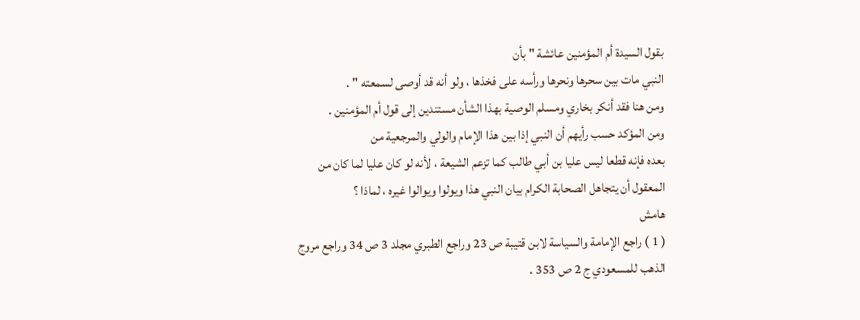بقول السيدة أم المؤمنين عائشة " بأن
النبي مات بين سحرها ونحرها ورأسه على فخذها ، ولو أنه قد أوصى لسمعته " .
ومن هنا فقد أنكر بخاري ومسلم الوصية بهذا الشأن مستندين إلى قول أم المؤمنين .
ومن المؤكد حسب رأيهم أن النبي إذا بين هذا الإمام والولي والمرجعية من
بعده فإنه قطعا ليس عليا بن أبي طالب كما تزعم الشيعة ، لأنه لو كان عليا لما كان من
المعقول أن يتجاهل الصحابة الكرام بيان النبي هذا ويولوا ويوالوا غيره ، لماذا ؟
هامش
( 1 ) راجع الإمامة والسياسة لابن قتيبة ص 23 وراجع الطبري مجلد 3 ص 34 وراجع مروج
الذهب للمسعودي ج 2 ص 353 .